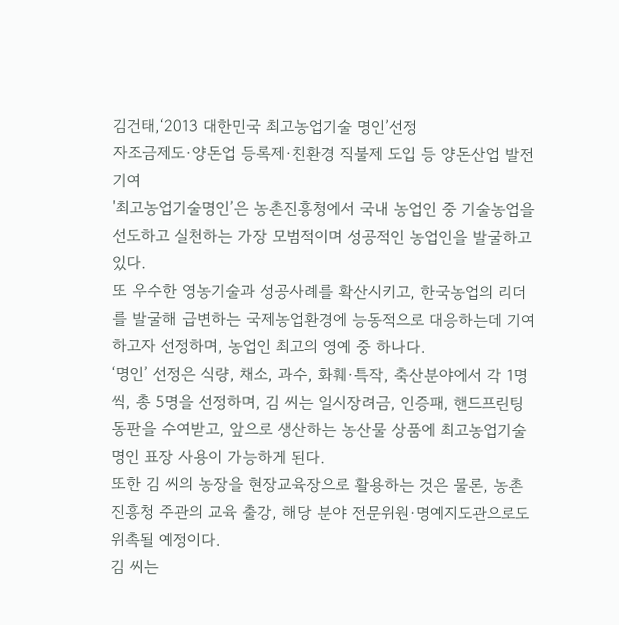김건태,‘2013 대한민국 최고농업기술 명인’선정
자조금제도·양돈업 등록제·친환경 직불제 도입 등 양돈산업 발전 기여
'최고농업기술명인’은 농촌진흥청에서 국내 농업인 중 기술농업을 선도하고 실천하는 가장 모범적이며 성공적인 농업인을 발굴하고 있다.
또 우수한 영농기술과 성공사례를 확산시키고, 한국농업의 리더를 발굴해 급변하는 국제농업환경에 능동적으로 대응하는데 기여하고자 선정하며, 농업인 최고의 영예 중 하나다.
‘명인’ 선정은 식량, 채소, 과수, 화훼·특작, 축산분야에서 각 1명씩, 총 5명을 선정하며, 김 씨는 일시장려금, 인증패, 핸드프린팅 동판을 수여받고, 앞으로 생산하는 농산물 상품에 최고농업기술명인 표장 사용이 가능하게 된다.
또한 김 씨의 농장을 현장교육장으로 활용하는 것은 물론, 농촌진흥청 주관의 교육 출강, 해당 분야 전문위원·명예지도관으로도 위촉될 예정이다.
김 씨는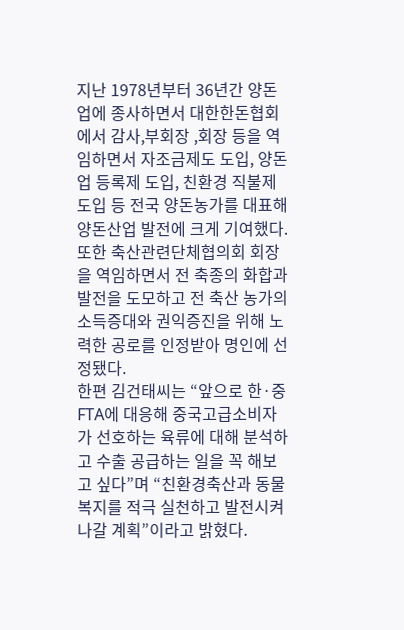지난 1978년부터 36년간 양돈업에 종사하면서 대한한돈협회에서 감사,부회장 ,회장 등을 역임하면서 자조금제도 도입, 양돈업 등록제 도입, 친환경 직불제 도입 등 전국 양돈농가를 대표해 양돈산업 발전에 크게 기여했다.
또한 축산관련단체협의회 회장을 역임하면서 전 축종의 화합과 발전을 도모하고 전 축산 농가의 소득증대와 권익증진을 위해 노력한 공로를 인정받아 명인에 선정됐다.
한편 김건태씨는 “앞으로 한·중 FTA에 대응해 중국고급소비자가 선호하는 육류에 대해 분석하고 수출 공급하는 일을 꼭 해보고 싶다”며 “친환경축산과 동물복지를 적극 실천하고 발전시켜 나갈 계획”이라고 밝혔다.